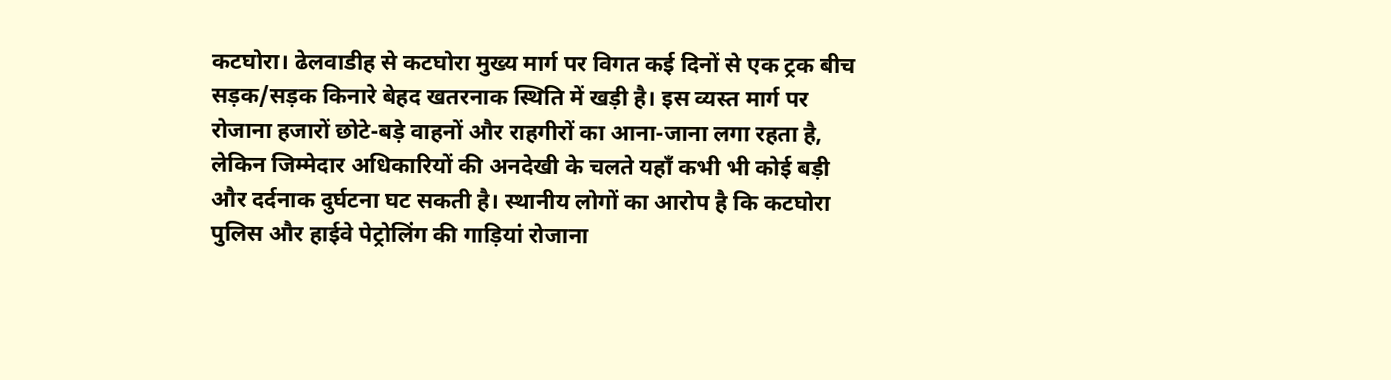कटघोरा। ढेलवाडीह से कटघोरा मुख्य मार्ग पर विगत कई दिनों से एक ट्रक बीच सड़क/सड़क किनारे बेहद खतरनाक स्थिति में खड़ी है। इस व्यस्त मार्ग पर रोजाना हजारों छोटे-बड़े वाहनों और राहगीरों का आना-जाना लगा रहता है, लेकिन जिम्मेदार अधिकारियों की अनदेखी के चलते यहाँ कभी भी कोई बड़ी और दर्दनाक दुर्घटना घट सकती है। स्थानीय लोगों का आरोप है कि कटघोरा पुलिस और हाईवे पेट्रोलिंग की गाड़ियां रोजाना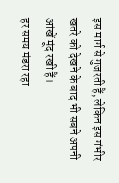इस मार्ग से गुजरती हैं, लेकिन इस गंभीर खतरे को देखने के बाद भी सबने अपनी आंखें मूंद रखी हैं।
हर समय मंडरा रहा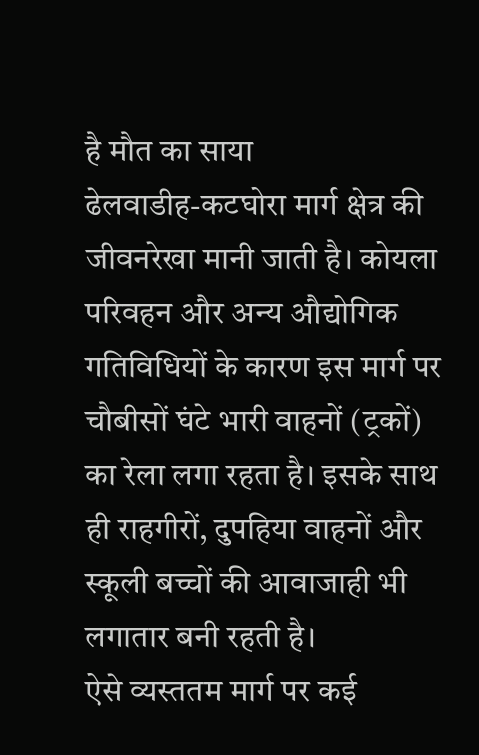है मौत का साया
ढेलवाडीह-कटघोरा मार्ग क्षेत्र की जीवनरेखा मानी जाती है। कोयला परिवहन और अन्य औद्योगिक गतिविधियों के कारण इस मार्ग पर चौबीसों घंटे भारी वाहनों (ट्रकों) का रेला लगा रहता है। इसके साथ ही राहगीरों, दुपहिया वाहनों और स्कूली बच्चों की आवाजाही भी लगातार बनी रहती है।
ऐसे व्यस्ततम मार्ग पर कई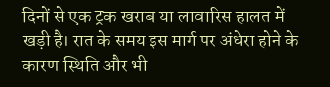दिनों से एक ट्रक खराब या लावारिस हालत में खड़ी है। रात के समय इस मार्ग पर अंधेरा होने के कारण स्थिति और भी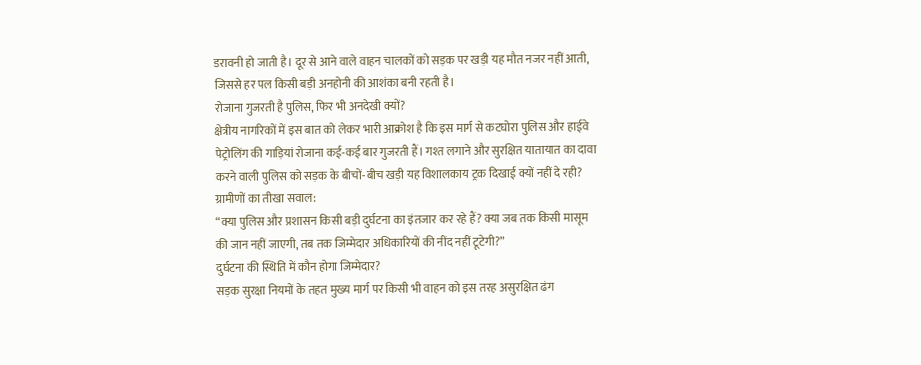डरावनी हो जाती है। दूर से आने वाले वाहन चालकों को सड़क पर खड़ी यह मौत नजर नहीं आती, जिससे हर पल किसी बड़ी अनहोनी की आशंका बनी रहती है।
रोजाना गुजरती है पुलिस, फिर भी अनदेखी क्यों?
क्षेत्रीय नागरिकों में इस बात को लेकर भारी आक्रोश है कि इस मार्ग से कटघोरा पुलिस और हाईवे पेट्रोलिंग की गाड़ियां रोजाना कई-कई बार गुजरती हैं। गश्त लगाने और सुरक्षित यातायात का दावा करने वाली पुलिस को सड़क के बीचों-बीच खड़ी यह विशालकाय ट्रक दिखाई क्यों नहीं दे रही?
ग्रामीणों का तीखा सवाल:
“क्या पुलिस और प्रशासन किसी बड़ी दुर्घटना का इंतजार कर रहे हैं? क्या जब तक किसी मासूम की जान नहीं जाएगी, तब तक जिम्मेदार अधिकारियों की नींद नहीं टूटेगी?”
दुर्घटना की स्थिति में कौन होगा जिम्मेदार?
सड़क सुरक्षा नियमों के तहत मुख्य मार्ग पर किसी भी वाहन को इस तरह असुरक्षित ढंग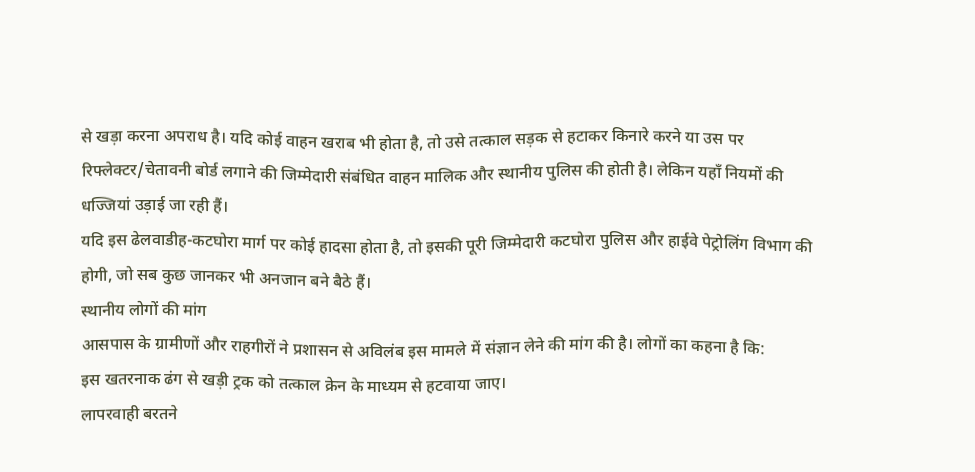से खड़ा करना अपराध है। यदि कोई वाहन खराब भी होता है, तो उसे तत्काल सड़क से हटाकर किनारे करने या उस पर रिफ्लेक्टर/चेतावनी बोर्ड लगाने की जिम्मेदारी संबंधित वाहन मालिक और स्थानीय पुलिस की होती है। लेकिन यहाँ नियमों की धज्जियां उड़ाई जा रही हैं।
यदि इस ढेलवाडीह-कटघोरा मार्ग पर कोई हादसा होता है, तो इसकी पूरी जिम्मेदारी कटघोरा पुलिस और हाईवे पेट्रोलिंग विभाग की होगी, जो सब कुछ जानकर भी अनजान बने बैठे हैं।
स्थानीय लोगों की मांग
आसपास के ग्रामीणों और राहगीरों ने प्रशासन से अविलंब इस मामले में संज्ञान लेने की मांग की है। लोगों का कहना है कि:
इस खतरनाक ढंग से खड़ी ट्रक को तत्काल क्रेन के माध्यम से हटवाया जाए।
लापरवाही बरतने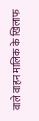वाले वाहन मालिक के खिलाफ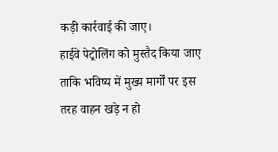कड़ी कार्रवाई की जाए।
हाईवे पेट्रोलिंग को मुस्तैद किया जाए ताकि भविष्य में मुख्य मार्गों पर इस तरह वाहन खड़े न हो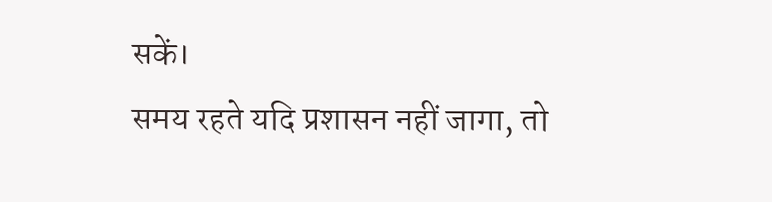सकें।
समय रहते यदि प्रशासन नहीं जागा, तो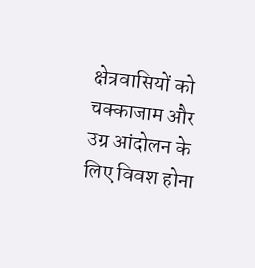क्षेत्रवासियों को चक्काजाम और उग्र आंदोलन के लिए विवश होना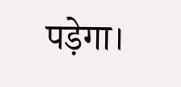पड़ेगा।